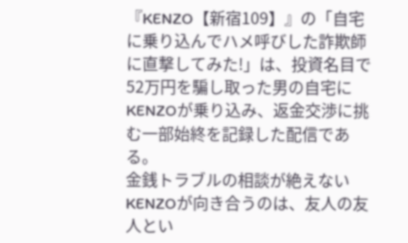『KENZO【新宿109】』の「自宅に乗り込んでハメ呼びした詐欺師に直撃してみた!」は、投資名目で52万円を騙し取った男の自宅にKENZOが乗り込み、返金交渉に挑む一部始終を記録した配信である。
金銭トラブルの相談が絶えないKENZOが向き合うのは、友人の友人とい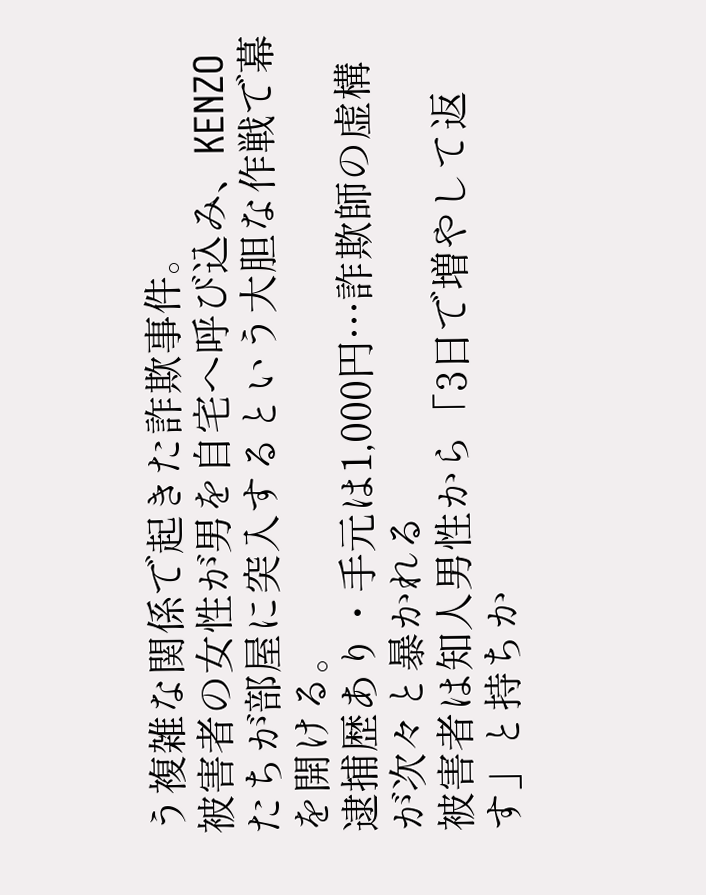う複雑な関係で起きた詐欺事件。
被害者の女性が男を自宅へ呼び込み、KENZOたちが部屋に突入するという大胆な作戦で幕を開ける。
逮捕歴あり・手元は1,000円…詐欺師の虚構が次々と暴かれる
被害者は知人男性から「3日で増やして返す」と持ちか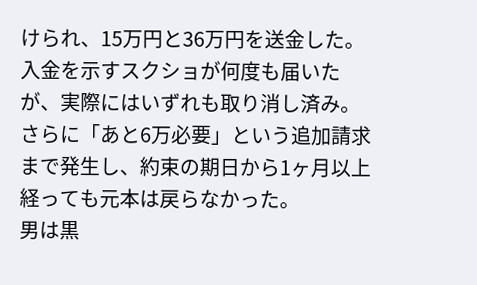けられ、15万円と36万円を送金した。
入金を示すスクショが何度も届いたが、実際にはいずれも取り消し済み。
さらに「あと6万必要」という追加請求まで発生し、約束の期日から1ヶ月以上経っても元本は戻らなかった。
男は黒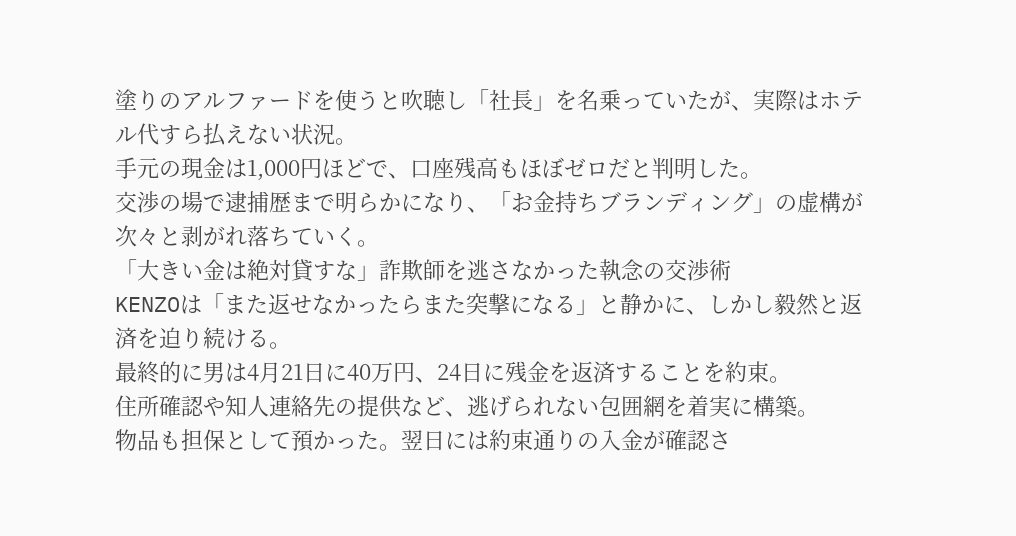塗りのアルファードを使うと吹聴し「社長」を名乗っていたが、実際はホテル代すら払えない状況。
手元の現金は1,000円ほどで、口座残高もほぼゼロだと判明した。
交渉の場で逮捕歴まで明らかになり、「お金持ちブランディング」の虚構が次々と剥がれ落ちていく。
「大きい金は絶対貸すな」詐欺師を逃さなかった執念の交渉術
KENZOは「また返せなかったらまた突撃になる」と静かに、しかし毅然と返済を迫り続ける。
最終的に男は4月21日に40万円、24日に残金を返済することを約束。
住所確認や知人連絡先の提供など、逃げられない包囲網を着実に構築。
物品も担保として預かった。翌日には約束通りの入金が確認さ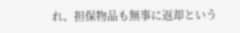れ、担保物品も無事に返却という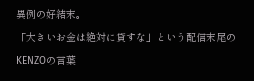異例の好結末。
「大きいお金は絶対に貸すな」という配信末尾のKENZOの言葉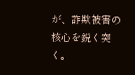が、詐欺被害の核心を鋭く突く。